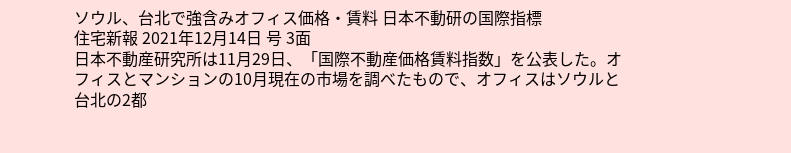ソウル、台北で強含みオフィス価格・賃料 日本不動研の国際指標
住宅新報 2021年12月14日 号 3面
日本不動産研究所は11月29日、「国際不動産価格賃料指数」を公表した。オフィスとマンションの10月現在の市場を調べたもので、オフィスはソウルと台北の2都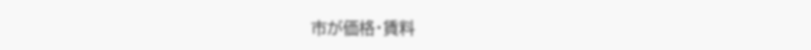市が価格・賃料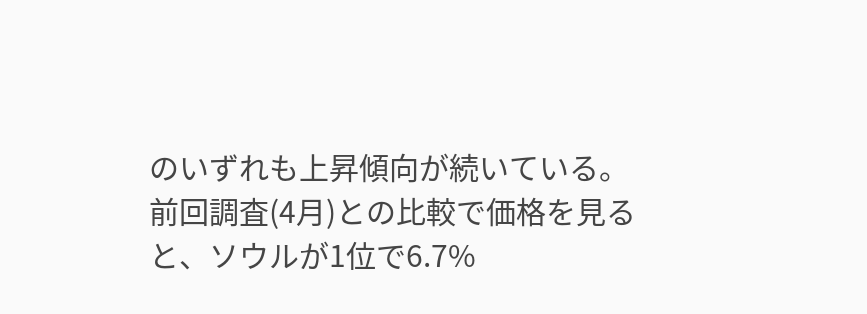のいずれも上昇傾向が続いている。
前回調査(4月)との比較で価格を見ると、ソウルが1位で6.7%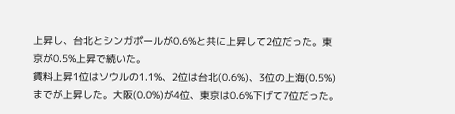上昇し、台北とシンガポールが0.6%と共に上昇して2位だった。東京が0.5%上昇で続いた。
賃料上昇1位はソウルの1.1%、2位は台北(0.6%)、3位の上海(0.5%)までが上昇した。大阪(0.0%)が4位、東京は0.6%下げて7位だった。